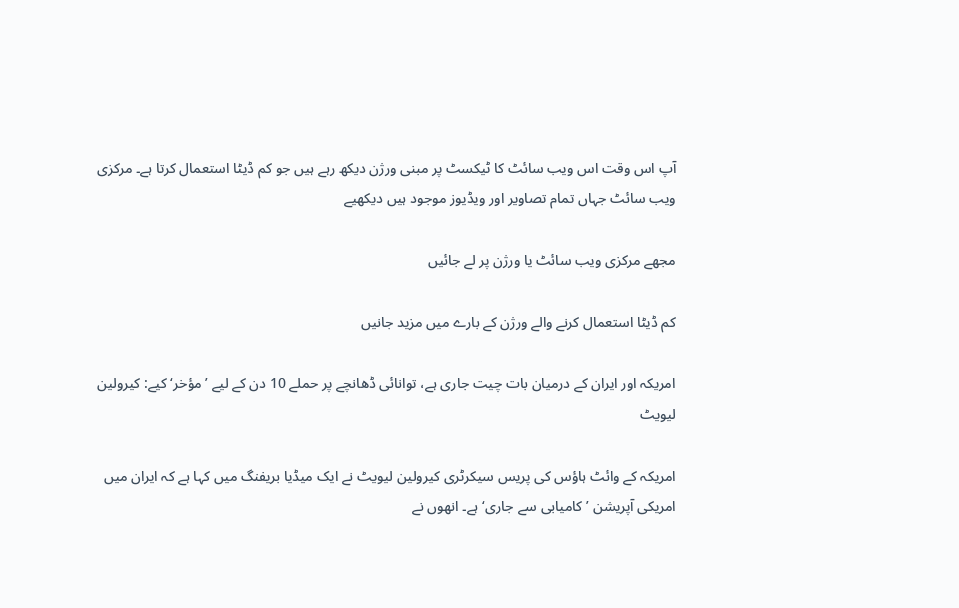آپ اس وقت اس ویب سائٹ کا ٹیکسٹ پر مبنی ورژن دیکھ رہے ہیں جو کم ڈیٹا استعمال کرتا ہے۔ مرکزی ویب سائٹ جہاں تمام تصاویر اور ویڈیوز موجود ہیں دیکھیے

مجھے مرکزی ویب سائٹ یا ورژن پر لے جائیں

کم ڈیٹا استعمال کرنے والے ورژن کے بارے میں مزید جانیں

امریکہ اور ایران کے درمیان بات چیت جاری ہے، توانائی ڈھانچے پر حملے 10 دن کے لیے ’مؤخر‘ کیے: کیرولین لیویٹ

امریکہ کے وائٹ ہاؤس کی پریس سیکرٹری کیرولین لیویٹ نے ایک میڈیا بریفنگ میں کہا ہے کہ ایران میں امریکی آپریشن ’کامیابی سے جاری‘ ہے۔ انھوں نے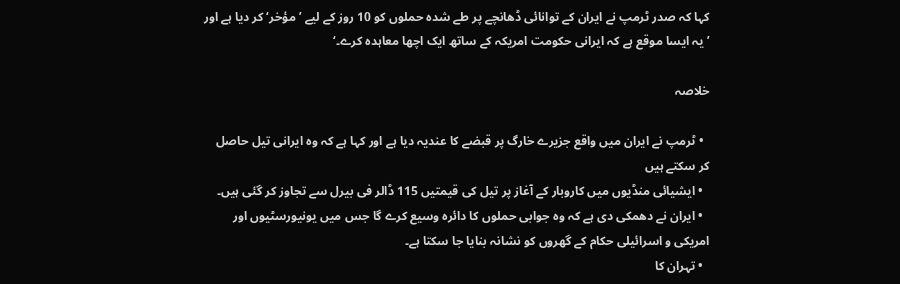کہا کہ صدر ٹرمپ نے ایران کے توانائی ڈھانچے پر طے شدہ حملوں کو 10 روز کے لیے ’مؤخر‘ کر دیا ہے اور ’یہ ایسا موقع ہے کہ ایرانی حکومت امریکہ کے ساتھ ایک اچھا معاہدہ کرے۔‘

خلاصہ

  • ٹرمپ نے ایران میں واقع جزیرے خارگ پر قبضے کا عندیہ دیا ہے اور کہا ہے کہ وہ ایرانی تیل حاصل کر سکتے ہیں
  • ایشیائی منڈیوں میں کاروبار کے آغاز پر تیل کی قیمتیں 115 ڈالر فی بیرل سے تجاوز کر گئی ہیں۔
  • ایران نے دھمکی دی ہے کہ وہ جوابی حملوں کا دائرہ وسیع کرے گا جس میں یونیورسٹیوں اور امریکی و اسرائیلی حکام کے گھروں کو نشانہ بنایا جا سکتا ہے۔
  • تہران کا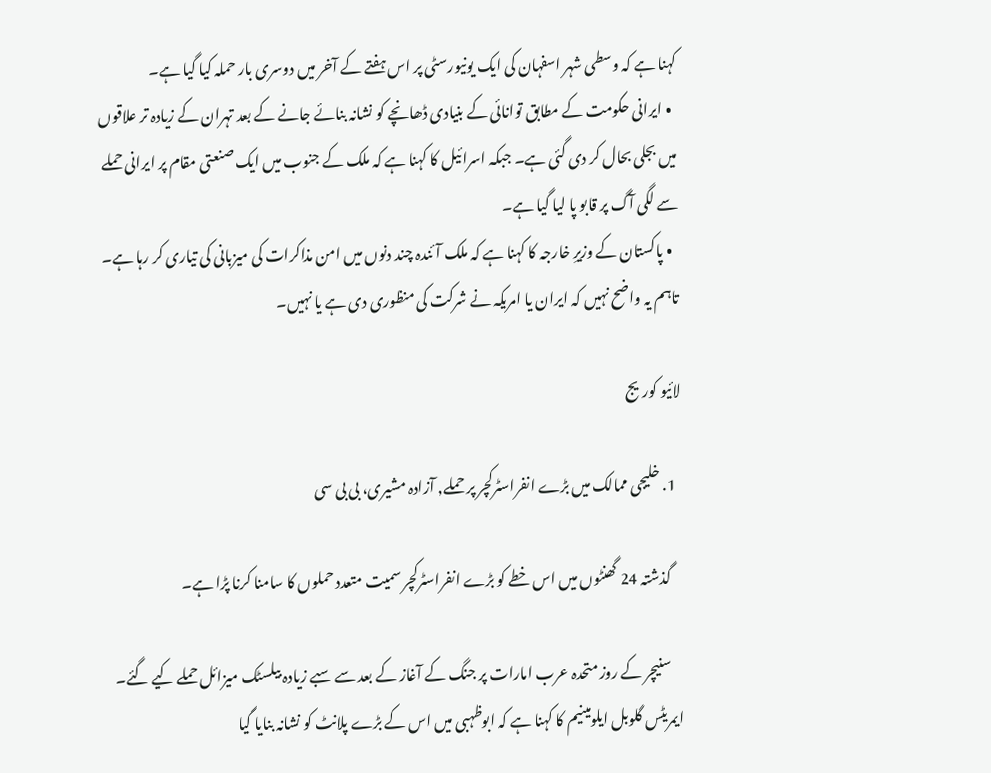کہنا ہے کہ وسطی شہر اسفہان کی ایک یونیورسٹی پر اس ہفتے کے آخر میں دوسری بار حملہ کیا گیا ہے۔
  • ایرانی حکومت کے مطابق توانائی کے بنیادی ڈھانچے کو نشانہ بنائے جانے کے بعد تہران کے زیادہ تر علاقوں میں بجلی بحال کر دی گئی ہے۔ جبکہ اسرائیل کا کہنا ہے کہ ملک کے جنوب میں ایک صنعتی مقام پر ایرانی حملے سے لگی آگ پر قابو پا لیا گیا ہے۔
  • پاکستان کے وزیرِ خارجہ کا کہنا ہے کہ ملک آئندہ چند دنوں میں امن مذاکرات کی میزبانی کی تیاری کر رہا ہے۔ تاہم یہ واضح نہیں کہ ایران یا امریکہ نے شرکت کی منظوری دی ہے یا نہیں۔

لائیو کوریج

  1. خلیجی ممالک میں بڑے انفراسٹرکچر پر حملے, آزادہ مشیری، بی بی سی

    گذشتہ 24 گھنٹوں میں اس خطے کو بڑے انفراسٹرکچر سمیت متعدد حملوں کا سامنا کرنا پڑا ہے۔

    سنیچر کے روز متحدہ عرب امارات پر جنگ کے آغاز کے بعد سے سبے زیادہ بیلسٹک میزائل حملے کیے گئے۔ ایمریٹس گلوبل ایلومینیم کا کہنا ہے کہ ابوظہبی میں اس کے بڑے پلانٹ کو نشانہ بنایا گیا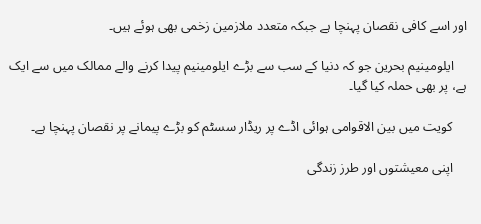اور اسے کافی نقصان پہنچا ہے جبکہ متعدد ملازمین زخمی بھی ہوئے ہیں۔

    ایلومینیم بحرین جو کہ دنیا کے سب سے بڑے ایلومینیم پیدا کرنے والے ممالک میں سے ایک ہے، پر بھی حملہ کیا گیا۔

    کویت میں بین الاقوامی ہوائی اڈے پر ریڈار سسٹم کو بڑے پیمانے پر نقصان پہنچا ہے۔

    اپنی معیشتوں اور طرز زندگی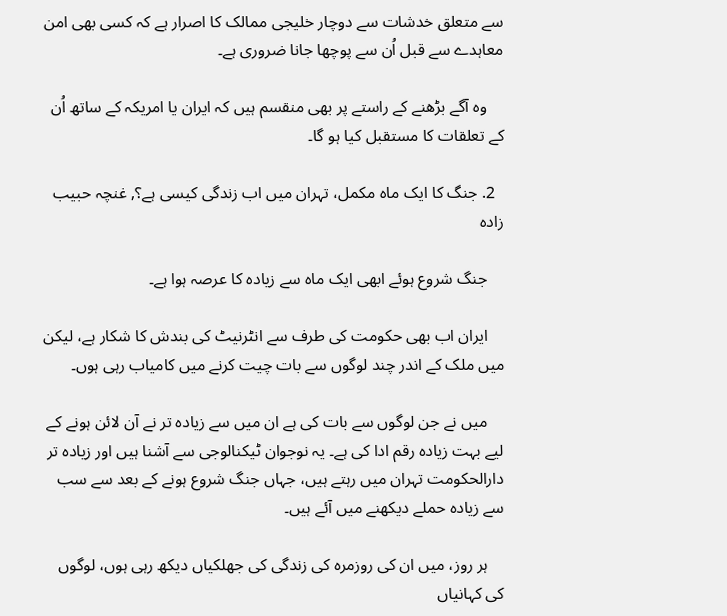سے متعلق خدشات سے دوچار خلیجی ممالک کا اصرار ہے کہ کسی بھی امن معاہدے سے قبل اُن سے پوچھا جانا ضروری ہے۔

    وہ آگے بڑھنے کے راستے پر بھی منقسم ہیں کہ ایران یا امریکہ کے ساتھ اُن کے تعلقات کا مستقبل کیا ہو گا۔

  2. جنگ کا ایک ماہ مکمل، تہران میں اب زندگی کیسی ہے؟, غنچہ حبیب زادہ

    جنگ شروع ہوئے ابھی ایک ماہ سے زیادہ کا عرصہ ہوا ہے۔

    ایران اب بھی حکومت کی طرف سے انٹرنیٹ کی بندش کا شکار ہے، لیکن میں ملک کے اندر چند لوگوں سے بات چیت کرنے میں کامیاب رہی ہوں۔

    میں نے جن لوگوں سے بات کی ہے ان میں سے زیادہ تر نے آن لائن ہونے کے لیے بہت زیادہ رقم ادا کی ہے۔ یہ نوجوان ٹیکنالوجی سے آشنا ہیں اور زیادہ تر دارالحکومت تہران میں رہتے ہیں، جہاں جنگ شروع ہونے کے بعد سے سب سے زیادہ حملے دیکھنے میں آئے ہیں۔

    ہر روز، میں ان کی روزمرہ کی زندگی کی جھلکیاں دیکھ رہی ہوں، لوگوں کی کہانیاں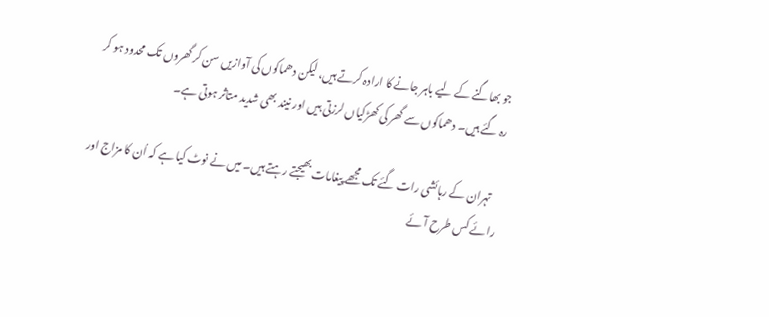جو بھاگنے کے لیے باہر جانے کا ارادہ کرتے ہیں، لیکن دھماکوں کی آوازیں سن کر گھروں تک محدود ہو کر رہ گئے ہیں۔ دھماکوں سے گھر کی کھڑکیاں لرزتی ہیں اور نیند بھی شدید متاثر ہوتی ہے۔

    تہران کے رہائشی رات گئے تک مجھے پیغامات بھیجتے رہتے ہیں۔ میں نے نوٹ کیا ہے کہ اُن کا مزاج اور رائے کس طرح آئے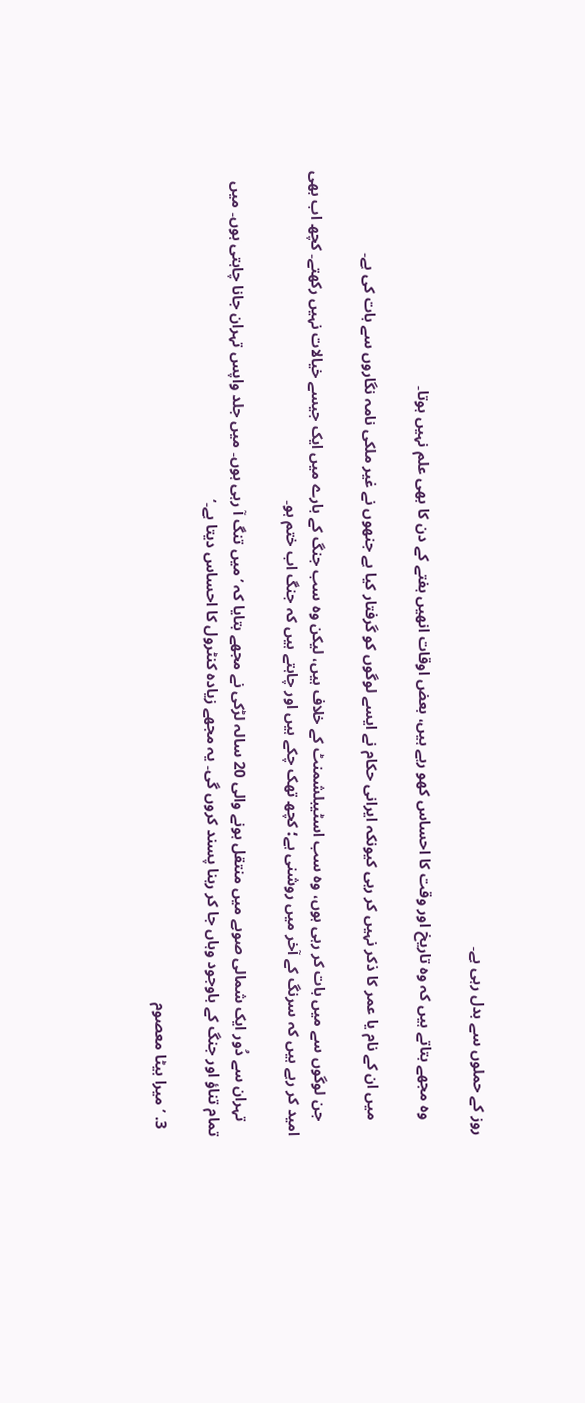روز کے حملوں سے بدل رہی ہے۔

    وہ مجھے بتاتے ہیں کہ وہ تاریخ اور وقت کا احساس کھو رہے ہیں، بعض اوقات انھیں ہفتے کے دن کا بھی علم نہیں ہوتا۔

    میں ان کے نام یا عمر کا ذکر نہیں کر رہی کیونکہ ایرانی حکام نے ایسے لوگوں کو گرفتار کیا ہے جنھوں نے غیر ملکی نامہ نگاروں سے بات کی ہے۔

    جن لوگوں سے میں بات کر رہی ہوں، وہ سب اسٹیبلشمنٹ کے خلاف ہیں، لیکن وہ سب جنگ کے بارے میں ایک جیسے خیالات نہیں رکھتے۔ کچھ اب بھی امید کر رہے ہیں کہ سرنگ کے آخر میں روشنی ہے؛ کچھ تھک چکے ہیں اور چاہتے ہیں کہ جنگ اب ختم ہو۔

    تہران سے دُور ایک شمالی صوبے میں منتقل ہونے والی 20 سالہ لڑکی نے مجھے بتایا کہ ’میں تنگ آ رہی ہوں۔ میں جلد واپس تہران جانا چاہتی ہوں۔ میں تمام تناؤ اور جنگ کے باوجود وہاں جا کر رہنا پسند کروں گی۔ یہ مجھے زیادہ کنٹرول کا احساس دیتا ہے۔‘

  3. ’میرا بیٹا معصوم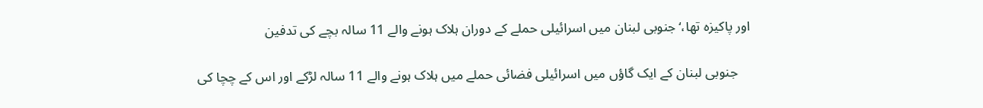اور پاکیزہ تھا،‘ جنوبی لبنان میں اسرائیلی حملے کے دوران ہلاک ہونے والے 11 سالہ بچے کی تدفین

    جنوبی لبنان کے ایک گاؤں میں اسرائیلی فضائی حملے میں ہلاک ہونے والے 11 سالہ لڑکے اور اس کے چچا کی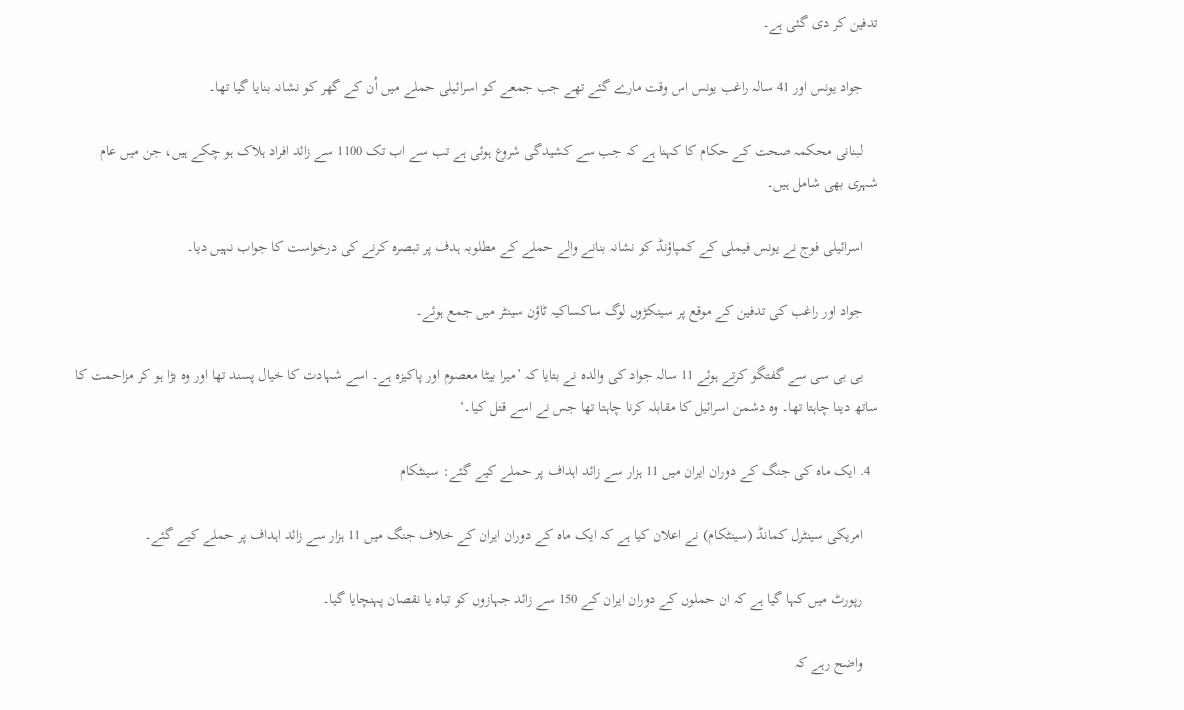تدفین کر دی گئی ہے۔

    جواد یونس اور 41 سالہ راغب یونس اس وقت مارے گئے تھے جب جمعے کو اسرائیلی حملے میں اُن کے گھر کو نشانہ بنایا گیا تھا۔

    لبنانی محکمہ صحت کے حکام کا کہنا ہے کہ جب سے کشیدگی شروع ہوئی ہے تب سے اب تک 1100 سے زائد افراد ہلاک ہو چکے ہیں، جن میں عام شہری بھی شامل ہیں۔

    اسرائیلی فوج نے یونس فیملی کے کمپاؤنڈ کو نشانہ بنانے والے حملے کے مطلوبہ ہدف پر تبصرہ کرنے کی درخواست کا جواب نہیں دیا۔

    جواد اور راغب کی تدفین کے موقع پر سینکڑوں لوگ ساکساکیہ ٹاؤن سینٹر میں جمع ہوئے۔

    بی بی سی سے گفتگو کرتے ہوئے 11 سالہ جواد کی والدہ نے بتایا کہ ’میرا بیٹا معصوم اور پاکیزہ ہے۔ اسے شہادت کا خیال پسند تھا اور وہ بڑا ہو کر مزاحمت کا ساتھ دینا چاہتا تھا۔ وہ دشمن اسرائیل کا مقابلہ کرنا چاہتا تھا جس نے اسے قتل کیا۔‘

  4. ایک ماہ کی جنگ کے دوران ایران میں 11 ہزار سے زائد اہداف پر حملے کیے گئے: سینٹکام

    امریکی سینٹرل کمانڈ (سینٹکام) نے اعلان کیا ہے کہ ایک ماہ کے دوران ایران کے خلاف جنگ میں 11 ہزار سے زائد اہداف پر حملے کیے گئے۔

    رپورٹ میں کہا گیا ہے کہ ان حملوں کے دوران ایران کے 150 سے زائد جہازوں کو تباہ یا نقصان پہنچایا گیا۔

    واضح رہے کہ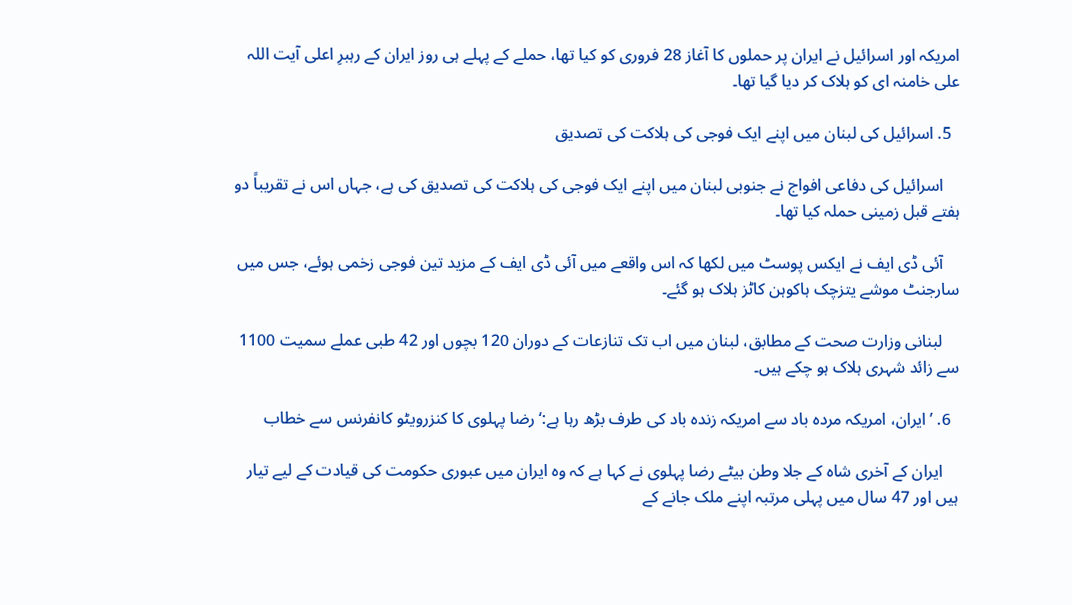امریکہ اور اسرائیل نے ایران پر حملوں کا آغاز 28 فروری کو کیا تھا، حملے کے پہلے ہی روز ایران کے رہبرِ اعلی آیت اللہ علی خامنہ ای کو ہلاک کر دیا گیا تھا۔

  5. اسرائیل کی لبنان میں اپنے ایک فوجی کی ہلاکت کی تصدیق

    اسرائیل کی دفاعی افواج نے جنوبی لبنان میں اپنے ایک فوجی کی ہلاکت کی تصدیق کی ہے، جہاں اس نے تقریباً دو ہفتے قبل زمینی حملہ کیا تھا۔

    آئی ڈی ایف نے ایکس پوسٹ میں لکھا کہ اس واقعے میں آئی ڈی ایف کے مزید تین فوجی زخمی ہوئے، جس میں سارجنٹ موشے یتزچک ہاکوہن کاٹز ہلاک ہو گئے۔

    لبنانی وزارت صحت کے مطابق، لبنان میں اب تک تنازعات کے دوران 120 بچوں اور 42 طبی عملے سمیت 1100 سے زائد شہری ہلاک ہو چکے ہیں۔

  6. ’ایران، امریکہ مردہ باد سے امریکہ زندہ باد کی طرف بڑھ رہا ہے:‘ رضا پہلوی کا کنزرویٹو کانفرنس سے خطاب

    ایران کے آخری شاہ کے جلا وطن بیٹے رضا پہلوی نے کہا ہے کہ وہ ایران میں عبوری حکومت کی قیادت کے لیے تیار ہیں اور 47 سال میں پہلی مرتبہ اپنے ملک جانے کے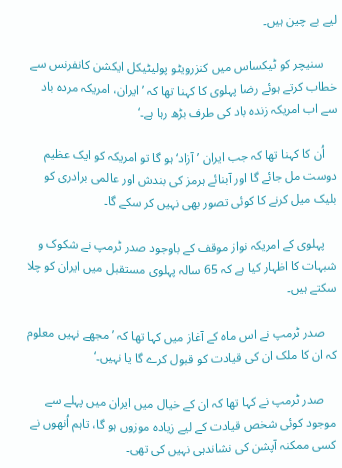لیے بے چین ہیں۔

    سنیچر کو ٹیکساس میں کنزرویٹو پولیٹیکل ایکشن کانفرنس سے خطاب کرتے ہوئے رضا پہلوی کا کہنا تھا کہ ’ایران، امریکہ مردہ باد سے اب امریکہ زندہ باد کی طرف بڑھ رہا ہے۔‘

    اُن کا کہنا تھا کہ جب ایران ’آزاد‘ ہو گا تو امریکہ کو ایک عظیم دوست مل جائے گا اور آبنائے ہرمز کی بندش اور عالمی برادری کو بلیک میل کرنے کا کوئی تصور بھی نہیں کر سکے گا۔

    پہلوی کے امریکہ نواز موقف کے باوجود صدر ٹرمپ نے شکوک و شبہات کا اظہار کیا ہے کہ 65 سالہ پہلوی مستقبل میں ایران کو چلا سکتے ہیں۔

    صدر ٹرمپ نے اس ماہ کے آغاز میں کہا تھا کہ ’مجھے نہیں معلوم کہ ان کا ملک ان کی قیادت کو قبول کرے گا یا نہیں۔‘

    صدر ٹرمپ نے کہا تھا کہ ان کے خیال میں ایران میں پہلے سے موجود کوئی شخص قیادت کے لیے زیادہ موزوں ہو گا، تاہم اُنھوں نے کسی ممکنہ آپشن کی نشاندہی نہیں کی تھی۔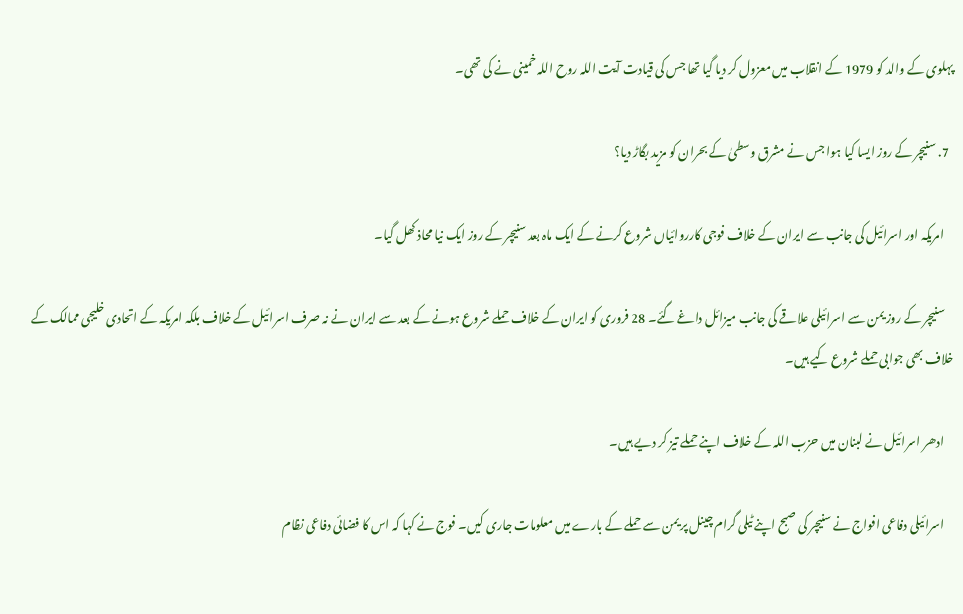پہلوی کے والد کو 1979 کے انقلاب میں معزول کر دیا گیا تھا جس کی قیادت آیت اللہ روح اللہ خمینی نے کی تھی۔

  7. سنیچر کے روز ایسا کیا ہوا جس نے مشرق وسطیٰ کے بحران کو مزید بگاڑ دیا؟

    امریکہ اور اسرائیل کی جانب سے ایران کے خلاف فوجی کارروائیاں شروع کرنے کے ایک ماہ بعد سنیچر کے روز ایک نیا محاذ کھل گیا۔

    سنیچر کے روز یمن سے اسرائیلی علاقے کی جانب میزائل داغے گئے۔ 28 فروری کو ایران کے خلاف حملے شروع ہونے کے بعد سے ایران نے نہ صرف اسرائیل کے خلاف بلکہ امریکہ کے اتحادی خلیجی ممالک کے خلاف بھی جوابی حملے شروع کیے ہیں۔

    ادھر اسرائیل نے لبنان میں حزب اللہ کے خلاف اپنے حملے تیز کر دیے ہیں۔

    اسرائیلی دفاعی افواج نے سنیچر کی صبح اپنے ٹیلی گرام چینل پر یمن سے حملے کے بارے میں معلومات جاری کیں۔ فوج نے کہا کہ اس کا فضائی دفاعی نظام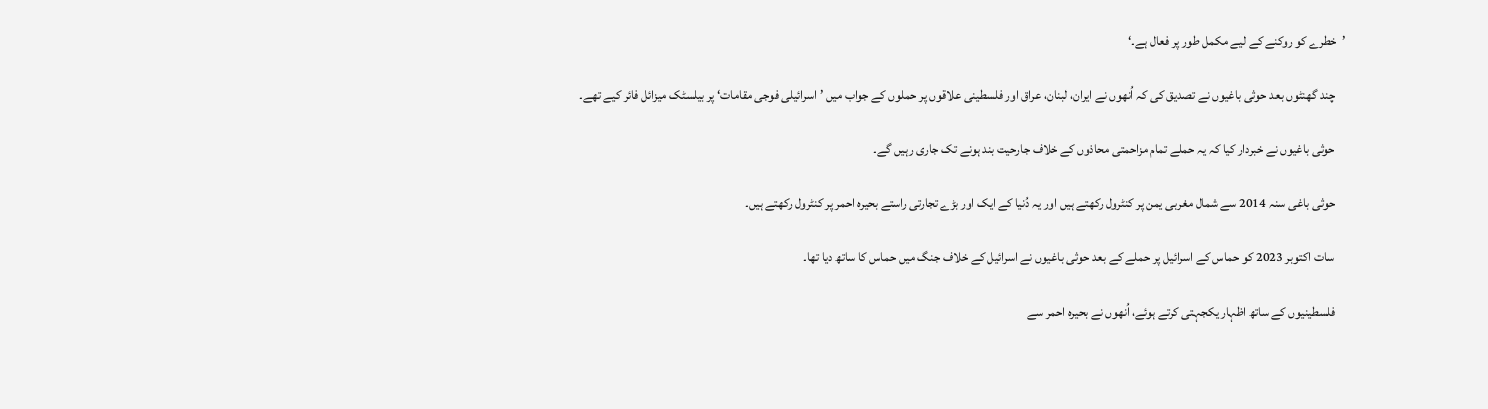’خطرے کو روکنے کے لیے مکمل طور پر فعال ہے۔‘

    چند گھنٹوں بعد حوثی باغیوں نے تصدیق کی کہ اُنھوں نے ایران، لبنان، عراق اور فلسطینی علاقوں پر حملوں کے جواب میں ’اسرائیلی فوجی مقامات‘ پر بیلسٹک میزائل فائر کیے تھے۔

    حوثی باغیوں نے خبردار کیا کہ یہ حملے تمام مزاحمتی محاذوں کے خلاف جارحیت بند ہونے تک جاری رہیں گے۔

    حوثی باغی سنہ 2014 سے شمال مغربی یمن پر کنٹرول رکھتے ہیں اور یہ دُنیا کے ایک اور بڑے تجارتی راستے بحیرہ احمر پر کنٹرول رکھتے ہیں۔

    سات اکتوبر 2023 کو حماس کے اسرائیل پر حملے کے بعد حوثی باغیوں نے اسرائیل کے خلاف جنگ میں حماس کا ساتھ دیا تھا۔

    فلسطینیوں کے ساتھ اظہار یکجہتی کرتے ہوئے، اُنھوں نے بحیرہ احمر سے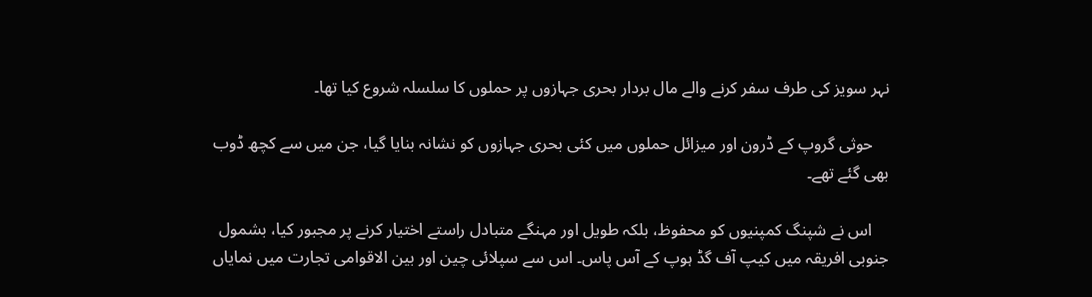نہر سویز کی طرف سفر کرنے والے مال بردار بحری جہازوں پر حملوں کا سلسلہ شروع کیا تھا۔

    حوثی گروپ کے ڈرون اور میزائل حملوں میں کئی بحری جہازوں کو نشانہ بنایا گیا، جن میں سے کچھ ڈوب بھی گئے تھے۔

    اس نے شپنگ کمپنیوں کو محفوظ، بلکہ طویل اور مہنگے متبادل راستے اختیار کرنے پر مجبور کیا، بشمول جنوبی افریقہ میں کیپ آف گڈ ہوپ کے آس پاس۔ اس سے سپلائی چین اور بین الاقوامی تجارت میں نمایاں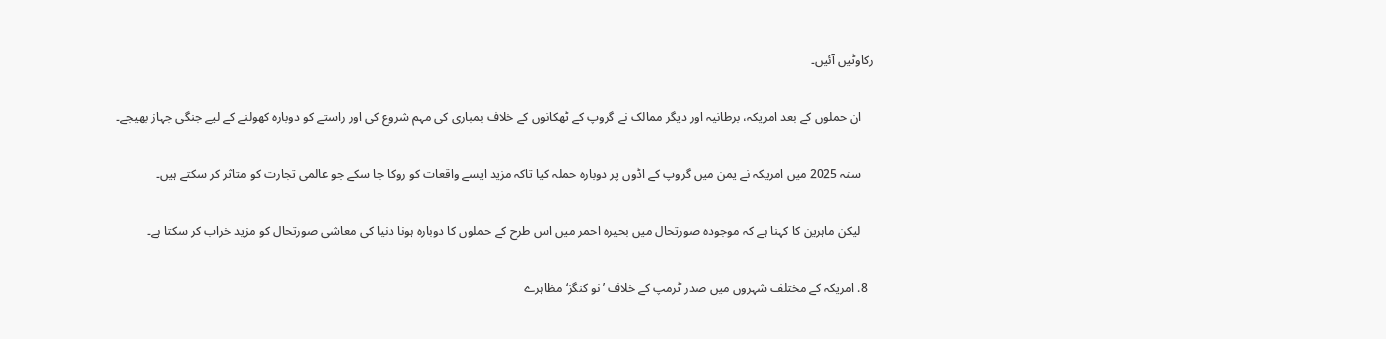رکاوٹیں آئیں۔

    ان حملوں کے بعد امریکہ، برطانیہ اور دیگر ممالک نے گروپ کے ٹھکانوں کے خلاف بمباری کی مہم شروع کی اور راستے کو دوبارہ کھولنے کے لیے جنگی جہاز بھیجے۔

    سنہ 2025 میں امریکہ نے یمن میں گروپ کے اڈوں پر دوبارہ حملہ کیا تاکہ مزید ایسے واقعات کو روکا جا سکے جو عالمی تجارت کو متاثر کر سکتے ہیں۔

    لیکن ماہرین کا کہنا ہے کہ موجودہ صورتحال میں بحیرہ احمر میں اس طرح کے حملوں کا دوبارہ ہونا دنیا کی معاشی صورتحال کو مزید خراب کر سکتا ہے۔

  8. امریکہ کے مختلف شہروں میں صدر ٹرمپ کے خلاف ’نو کنگز‘ مظاہرے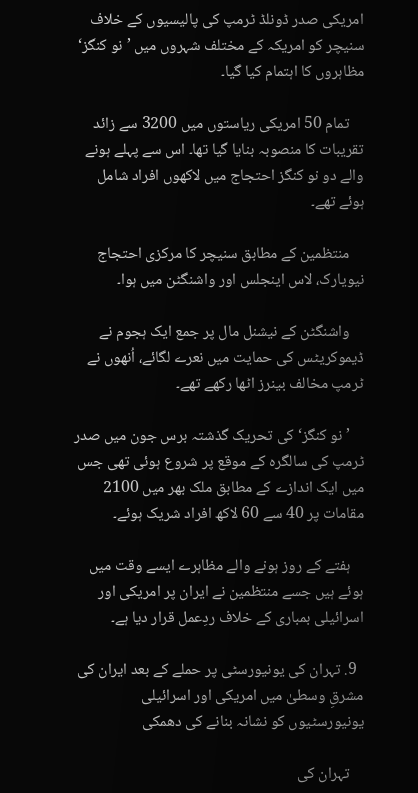امریکی صدر ڈونلڈ ٹرمپ کی پالیسیوں کے خلاف سنیچر کو امریکہ کے مختلف شہروں میں ’نو کنگز‘ مظاہروں کا اہتمام کیا گیا۔

    تمام 50 امریکی ریاستوں میں 3200 سے زائد تقریبات کا منصوبہ بنایا گیا تھا۔ اس سے پہلے ہونے والے دو نو کنگز احتجاج میں لاکھوں افراد شامل ہوئے تھے۔

    منتظمین کے مطابق سنیچر کا مرکزی احتجاج نیویارک، لاس اینجلس اور واشنگٹن میں ہوا۔

    واشنگٹن کے نیشنل مال پر جمع ایک ہجوم نے ڈیموکریٹس کی حمایت میں نعرے لگائے، اُنھوں نے ٹرمپ مخالف بینرز اٹھا رکھے تھے۔

    ’نو کنگز‘ کی تحریک گذشتہ برس جون میں صدر ٹرمپ کی سالگرہ کے موقع پر شروع ہوئی تھی جس میں ایک اندازے کے مطابق ملک بھر میں 2100 مقامات پر 40 سے 60 لاکھ افراد شریک ہوئے۔

    ہفتے کے روز ہونے والے مظاہرے ایسے وقت میں ہوئے ہیں جسے منتظمین نے ایران پر امریکی اور اسرائیلی بمباری کے خلاف ردِعمل قرار دیا ہے۔

  9. تہران کی یونیورسٹی پر حملے کے بعد ایران کی مشرقِ وسطیٰ میں امریکی اور اسرائیلی یونیورسٹیوں کو نشانہ بنانے کی دھمکی

    تہران کی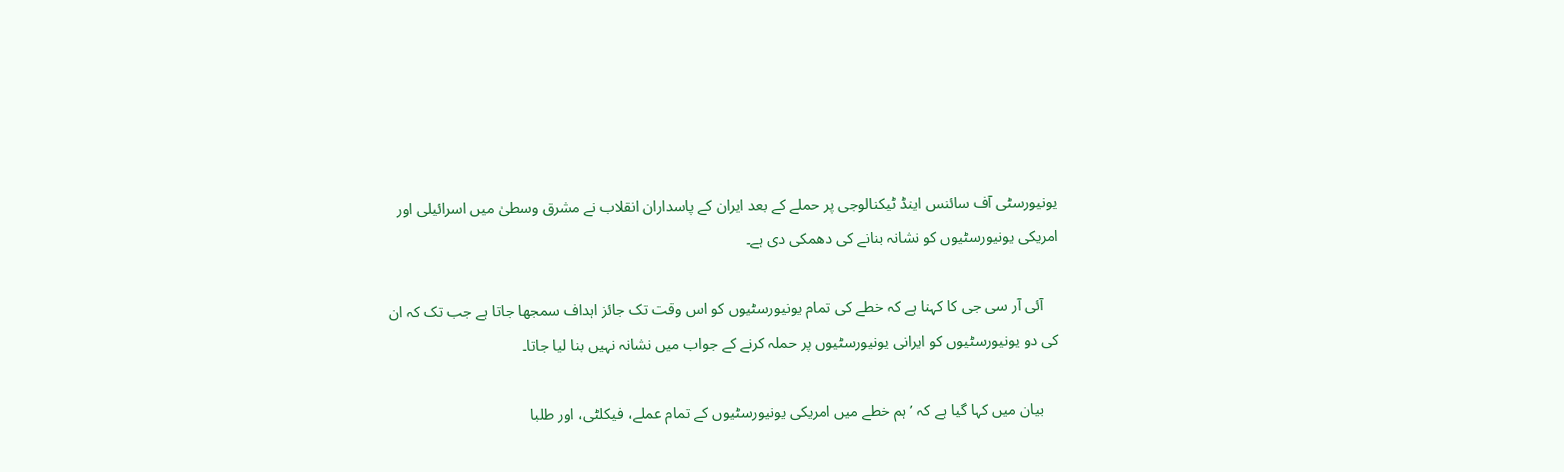یونیورسٹی آف سائنس اینڈ ٹیکنالوجی پر حملے کے بعد ایران کے پاسداران انقلاب نے مشرق وسطیٰ میں اسرائیلی اور امریکی یونیورسٹیوں کو نشانہ بنانے کی دھمکی دی ہے۔

    آئی آر سی جی کا کہنا ہے کہ خطے کی تمام یونیورسٹیوں کو اس وقت تک جائز اہداف سمجھا جاتا ہے جب تک کہ ان کی دو یونیورسٹیوں کو ایرانی یونیورسٹیوں پر حملہ کرنے کے جواب میں نشانہ نہیں بنا لیا جاتا۔

    بیان میں کہا گیا ہے کہ ’ہم خطے میں امریکی یونیورسٹیوں کے تمام عملے، فیکلٹی، اور طلبا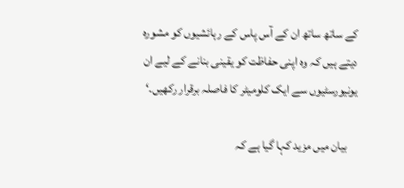کے ساتھ ساتھ ان کے آس پاس کے رہائشیوں کو مشورہ دیتے ہیں کہ وہ اپنی حفاظت کو یقینی بنانے کے لیے ان یونیورسٹیوں سے ایک کلومیٹر کا فاصلہ برقرار رکھیں۔‘

    بیان میں مزید کہا گیا ہے کہ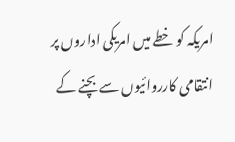امریکہ کو خطے میں امریکی اداروں پر انتقامی کارروائیوں سے بچنے کے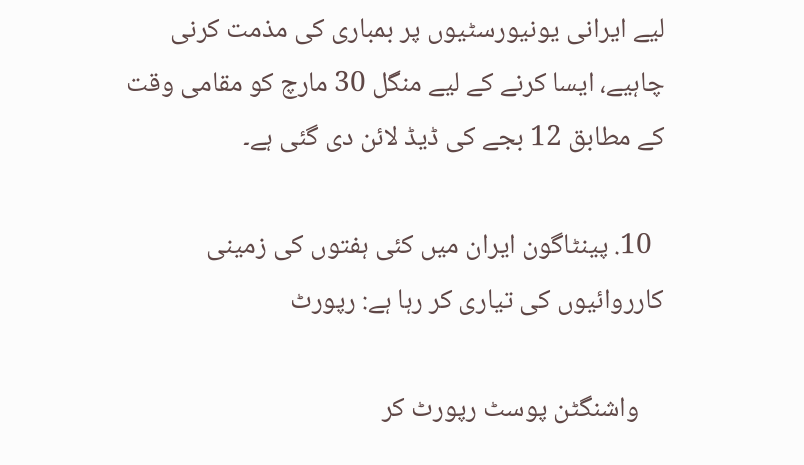لیے ایرانی یونیورسٹیوں پر بمباری کی مذمت کرنی چاہیے، ایسا کرنے کے لیے منگل 30 مارچ کو مقامی وقت کے مطابق 12 بجے کی ڈیڈ لائن دی گئی ہے۔

  10. پینٹاگون ایران میں کئی ہفتوں کی زمینی کارروائیوں کی تیاری کر رہا ہے: رپورٹ

    واشنگٹن پوسٹ رپورٹ کر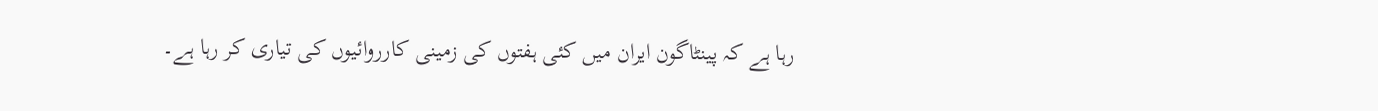رہا ہے کہ پینٹاگون ایران میں کئی ہفتوں کی زمینی کارروائیوں کی تیاری کر رہا ہے۔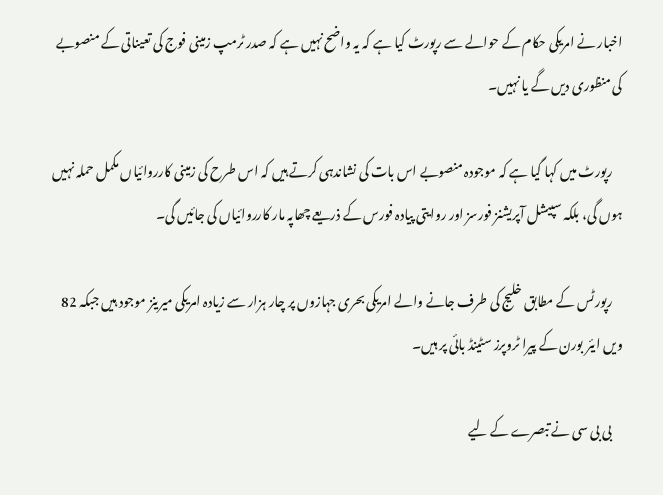اخبار نے امریکی حکام کے حوالے سے رپورٹ کیا ہے کہ یہ واضح نہیں ہے کہ صدر ٹرمپ زمینی فوج کی تعیناتی کے منصوبے کی منظوری دیں گے یا نہیں۔

    رپورٹ میں کہا گیا ہے کہ موجودہ منصوبے اس بات کی نشاندہی کرتے ہیں کہ اس طرح کی زمینی کارروائیاں مکمل حملہ نہیں ہوں گی، بلکہ سپیشل آپریشنز فورسز اور روایتی پیادہ فورس کے ذریعے چھاپہ مار کارروائیاں کی جائیں گی۔

    رپورٹس کے مطابق خلیج کی طرف جانے والے امریکی بحری جہازوں پر چار ہزار سے زیادہ امریکی میرینز موجود ہیں جبکہ 82 ویں ایئر بورن کے پیرا ٹروپرز سٹینڈ بائی پر ہیں۔

    بی بی سی نے تبصرے کے لیے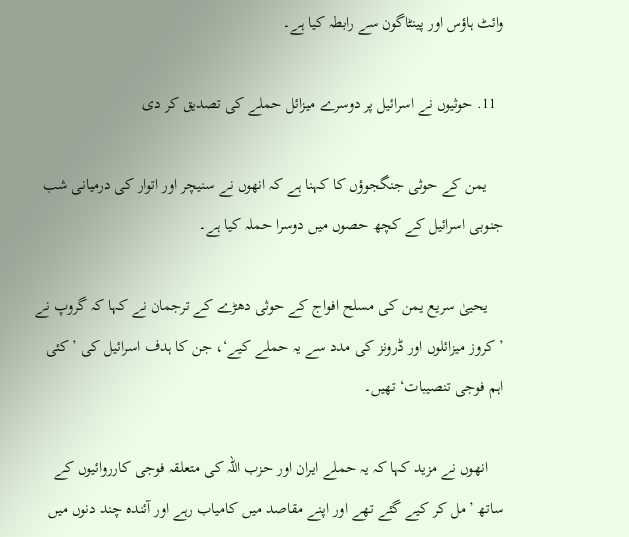وائٹ ہاؤس اور پینٹاگون سے رابطہ کیا ہے۔

  11. حوثیوں نے اسرائیل پر دوسرے میزائل حملے کی تصدیق کر دی

    یمن کے حوثی جنگجوؤں کا کہنا ہے کہ انھوں نے سنیچر اور اتوار کی درمیانی شب جنوبی اسرائیل کے کچھ حصوں میں دوسرا حملہ کیا ہے۔

    یحییٰ سریع یمن کی مسلح افواج کے حوثی دھڑے کے ترجمان نے کہا کہ گروپ نے ’کروز میزائلوں اور ڈرونز کی مدد سے یہ حملے کیے‘، جن کا ہدف اسرائیل کی ’کئی اہم فوجی تنصیبات‘ تھیں۔

    انھوں نے مزید کہا کہ یہ حملے ایران اور حزب اللہ کی متعلقہ فوجی کارروائیوں کے ساتھ ’مل کر کیے گئے تھے اور اپنے مقاصد میں کامیاب رہے اور آئندہ چند دنوں میں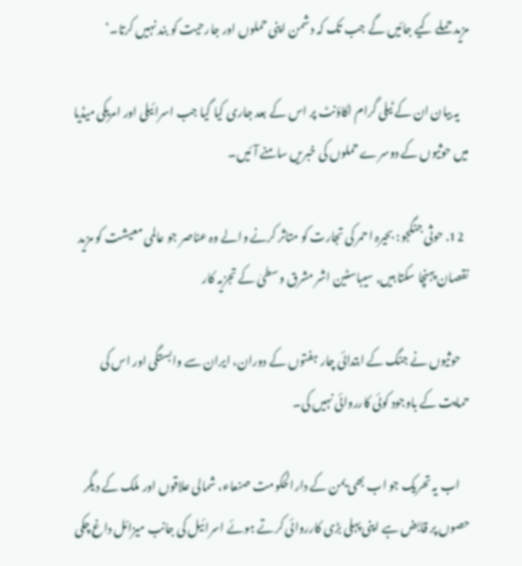مزید حملے کیے جائیں گے جب تک کہ دشمن اپنی حملوں اور جارحیت کو بند نہیں کرتا۔‘

    یہ بیان ان کے ٹیلی گرام اکاؤنٹ پر اس کے بعد جاری کیا گیا جب اسرائیلی اور امریکی میڈیا میں حوثیوں کے دوسرے حملوں کی خبریں سامنے آئیں۔

  12. حوثی جنگجو: بحیرہ احمر کی تجارت کو متاثر کرنے والے وہ عناصر جو عالمی معیشت کو مزید نقصان پہنچا سکتا ہیں, سیباسٹین اشر مشرق وسطیٰ کے تجزیہ کار

    حوثیوں نے جنگ کے ابتدائی چار ہفتوں کے دوران، ایران سے وابستگی اور اس کی حمایت کے باوجود کوئی کارروائی نہیں کی۔

    اب یہ تحریک جو اب بھی یمن کے دارالحکومت صنعاء، شمالی علاقوں اور ملک کے دیگر حصوں پر قابض ہے اپنی پہلی بڑی کارروائی کرتے ہوئے اسرائیل کی جانب میزائل داغ چکی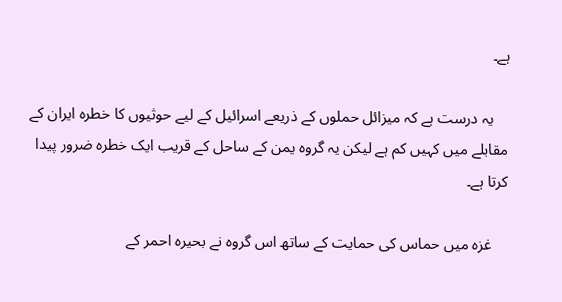ہے۔

    یہ درست ہے کہ میزائل حملوں کے ذریعے اسرائیل کے لیے حوثیوں کا خطرہ ایران کے مقابلے میں کہیں کم ہے لیکن یہ گروہ یمن کے ساحل کے قریب ایک خطرہ ضرور پیدا کرتا ہے۔

    غزہ میں حماس کی حمایت کے ساتھ اس گروہ نے بحیرہ احمر کے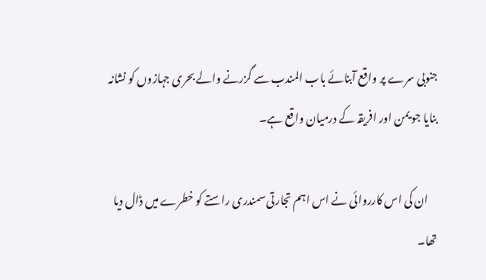جنوبی سرے پر واقع آبنائے باب المندب سے گزرنے والے بحری جہازوں کو نشانہ بنایا جو یمن اور افریقہ کے درمیان واقع ہے۔

    ان کی اس کارروائی نے اس اہم تجارتی سمندری راستے کو خطرے میں ڈال دیا تھا۔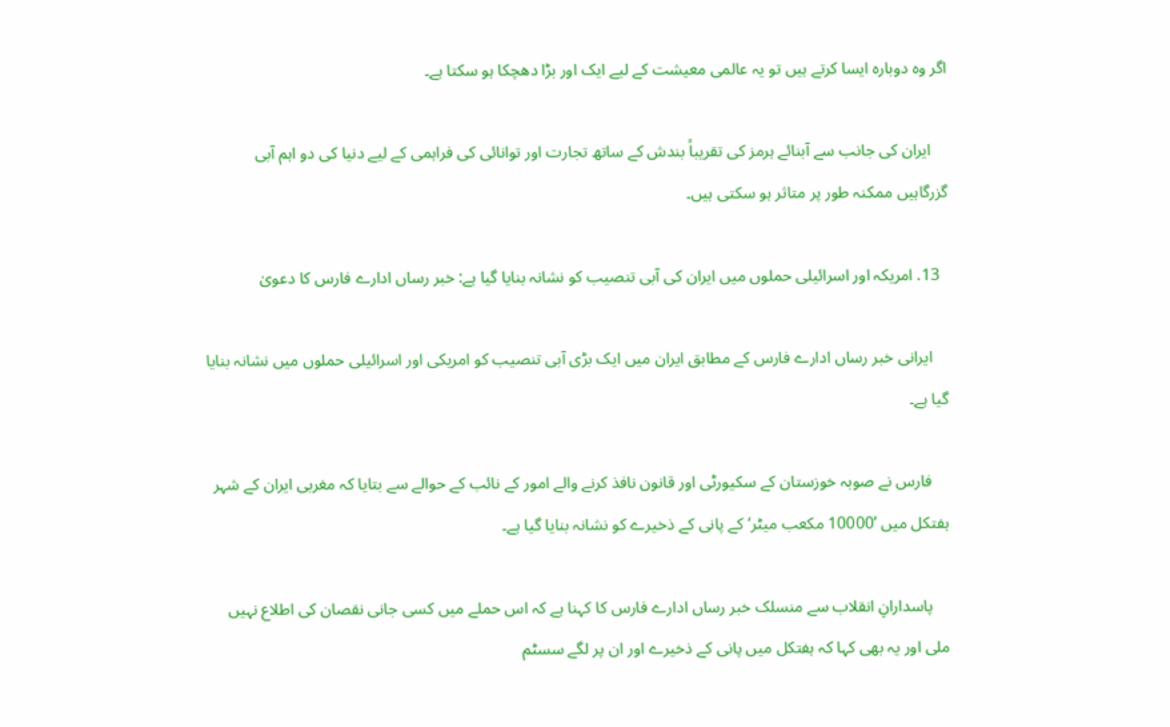اگر وہ دوبارہ ایسا کرتے ہیں تو یہ عالمی معیشت کے لیے ایک اور بڑا دھچکا ہو سکتا ہے۔

    ایران کی جانب سے آبنائے ہرمز کی تقریباً بندش کے ساتھ تجارت اور توانائی کی فراہمی کے لیے دنیا کی دو اہم آبی گزرگاہیں ممکنہ طور پر متاثر ہو سکتی ہیں۔

  13. امریکہ اور اسرائیلی حملوں میں ایران کی آبی تنصیب کو نشانہ بنایا گیا ہے: خبر رساں ادارے فارس کا دعویٰ

    ایرانی خبر رساں ادارے فارس کے مطابق ایران میں ایک بڑی آبی تنصیب کو امریکی اور اسرائیلی حملوں میں نشانہ بنایا گیا ہے۔

    فارس نے صوبہ خوزستان کے سکیورٹی اور قانون نافذ کرنے والے امور کے نائب کے حوالے سے بتایا کہ مغربی ایران کے شہر ہفتکل میں ’10000 مکعب میٹر‘ کے پانی کے ذخیرے کو نشانہ بنایا گیا ہے۔

    پاسدارانِ انقلاب سے منسلک خبر رساں ادارے فارس کا کہنا ہے کہ اس حملے میں کسی جانی نقصان کی اطلاع نہیں ملی اور یہ بھی کہا کہ ہفتکل میں پانی کے ذخیرے اور ان پر لگے سسٹم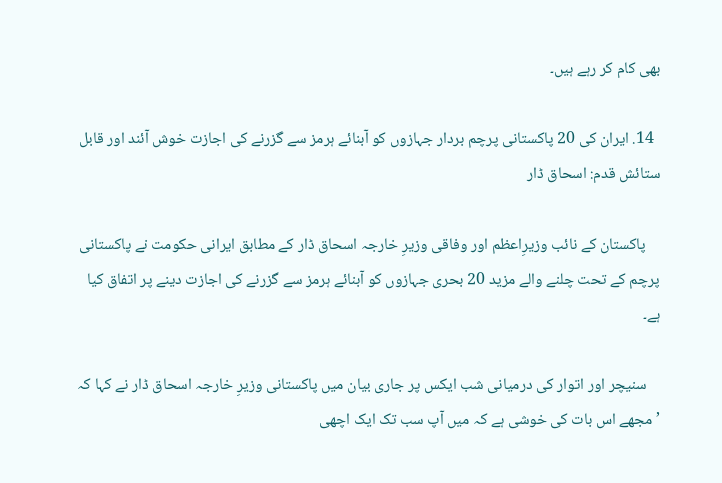بھی کام کر رہے ہیں۔

  14. ایران کی 20 پاکستانی پرچم بردار جہازوں کو آبنائے ہرمز سے گزرنے کی اجازت خوش آئند اور قابل ستائش قدم: اسحاق ڈار

    پاکستان کے نائب وزیرِاعظم اور وفاقی وزیرِ خارجہ اسحاق ڈار کے مطابق ایرانی حکومت نے پاکستانی پرچم کے تحت چلنے والے مزید 20 بحری جہازوں کو آبنائے ہرمز سے گزرنے کی اجازت دینے پر اتفاق کیا ہے۔

    سنیچر اور اتوار کی درمیانی شب ایکس پر جاری بیان میں پاکستانی وزیرِ خارجہ اسحاق ڈار نے کہا کہ ’مجھے اس بات کی خوشی ہے کہ میں آپ سب تک ایک اچھی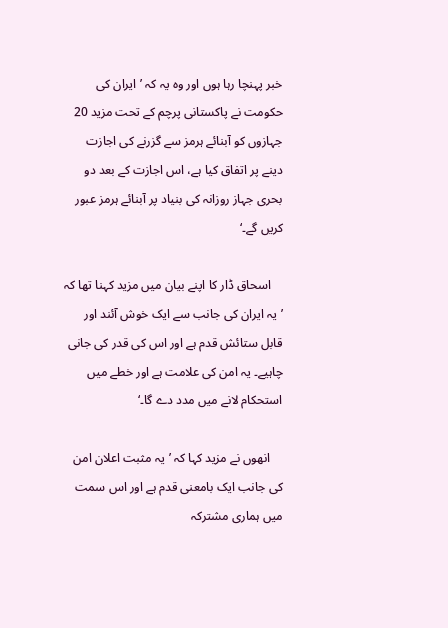خبر پہنچا رہا ہوں اور وہ یہ کہ ’ایران کی حکومت نے پاکستانی پرچم کے تحت مزید 20 جہازوں کو آبنائے ہرمز سے گزرنے کی اجازت دینے پر اتفاق کیا ہے، اس اجازت کے بعد دو بحری جہاز روزانہ کی بنیاد پر آبنائے ہرمز عبور کریں گے۔‘

    اسحاق ڈار کا اپنے بیان میں مزید کہنا تھا کہ ’یہ ایران کی جانب سے ایک خوش آئند اور قابل ستائش قدم ہے اور اس کی قدر کی جانی چاہیے۔ یہ امن کی علامت ہے اور خطے میں استحکام لانے میں مدد دے گا۔‘

    انھوں نے مزید کہا کہ ’یہ مثبت اعلان امن کی جانب ایک بامعنی قدم ہے اور اس سمت میں ہماری مشترکہ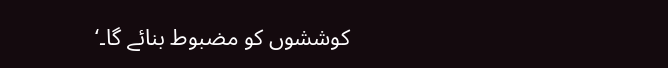کوششوں کو مضبوط بنائے گا۔‘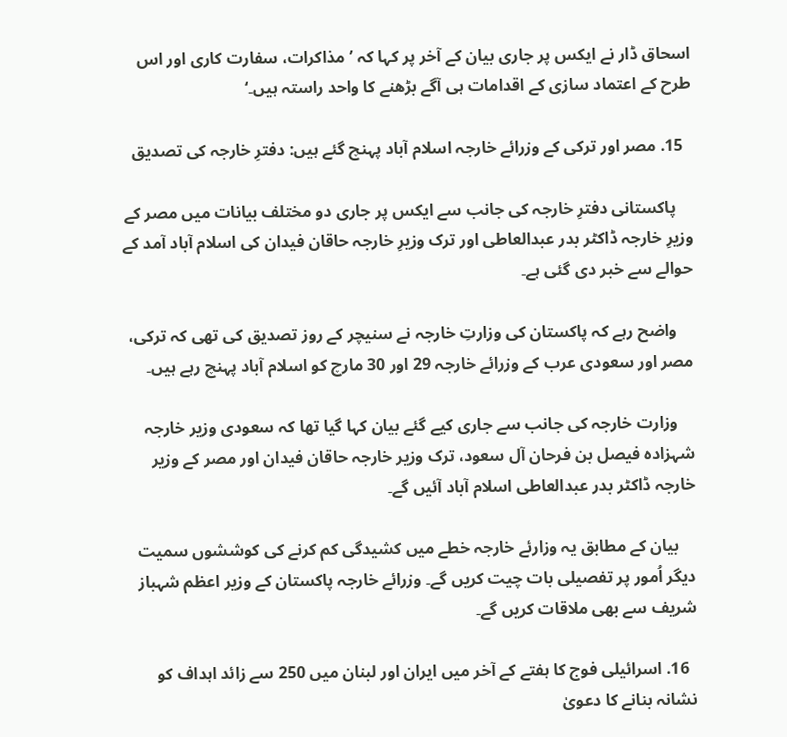اسحاق ڈار نے ایکس پر جاری بیان کے آخر پر کہا کہ ’مذاکرات، سفارت کاری اور اس طرح کے اعتماد سازی کے اقدامات ہی آگے بڑھنے کا واحد راستہ ہیں۔‘

  15. مصر اور ترکی کے وزرائے خارجہ اسلام آباد پہنچ گئے ہیں: دفترِ خارجہ کی تصدیق

    پاکستانی دفترِ خارجہ کی جانب سے ایکس پر جاری دو مختلف بیانات میں مصر کے وزیرِ خارجہ ڈاکٹر بدر عبدالعاطی اور ترک وزیرِ خارجہ حاقان فیدان کی اسلام آباد آمد کے حوالے سے خبر دی گئی ہے۔

    واضح رہے کہ پاکستان کی وزارتِ خارجہ نے سنیچر کے روز تصدیق کی تھی کہ ترکی، مصر اور سعودی عرب کے وزرائے خارجہ 29 اور 30 مارچ کو اسلام آباد پہنچ رہے ہیں۔

    وزارت خارجہ کی جانب سے جاری کیے گئے بیان کہا گیا تھا کہ سعودی وزیر خارجہ شہزادہ فیصل بن فرحان آل سعود، ترک وزیر خارجہ حاقان فیدان اور مصر کے وزیر خارجہ ڈاکٹر بدر عبدالعاطی اسلام آباد آئیں گے۔

    بیان کے مطابق یہ وزارئے خارجہ خطے میں کشیدگی کم کرنے کی کوششوں سمیت دیگر اُمور پر تفصیلی بات چیت کریں گے۔ وزرائے خارجہ پاکستان کے وزیر اعظم شہباز شریف سے بھی ملاقات کریں گے۔

  16. اسرائیلی فوج کا ہفتے کے آخر میں ایران اور لبنان میں 250 سے زائد اہداف کو نشانہ بنانے کا دعویٰ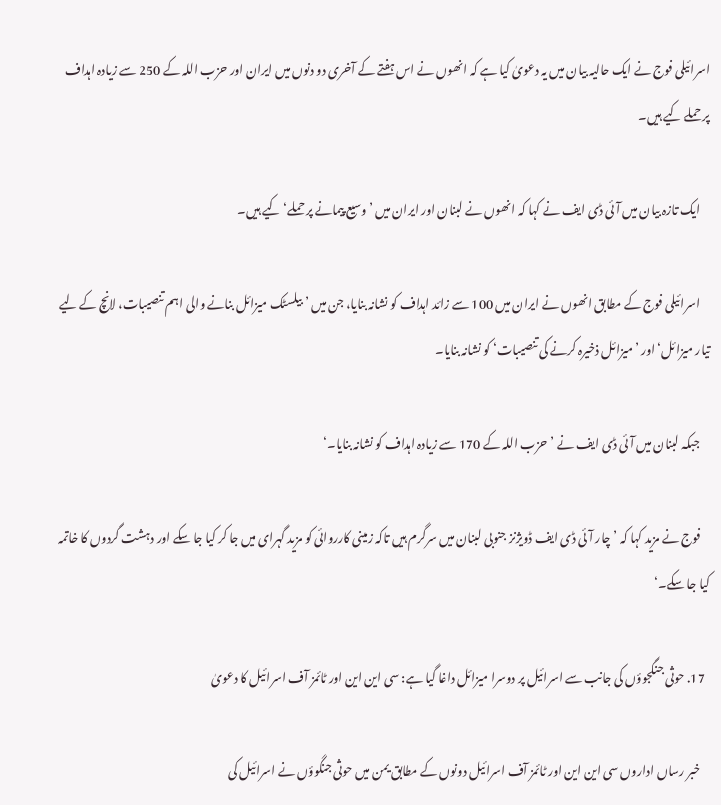اسرائیلی فوج نے ایک حالیہ بیان میں یہ دعویٰ کیا ہے کہ انھوں نے اس ہفتے کے آخری دو دنوں میں ایران اور حزب اللہ کے 250 سے زیادہ اہداف پر حملے کیے ہیں۔

    ایک تازہ بیان میں آئی ڈی ایف نے کہا کہ انھوں نے لبنان اور ایران میں ’وسیع پیمانے پر حملے‘ کیے ہیں۔

    اسرائیلی فوج کے مطابق انھوں نے ایران میں 100 سے زائد اہداف کو نشانہ بنایا، جن میں ’بیلسٹک میزائل بنانے والی اہم تنصیبات، لانچ کے لیے تیار میزائل‘ اور ’میزائل ذخیرہ کرنے کی تنصیبات‘ کو نشانہ بنایا۔

    جبکہ لبنان میں آئی ڈی ایف نے ’حزب اللہ کے 170 سے زیادہ اہداف کو نشانہ بنایا۔‘

    فوج نے مزید کہا کہ ’چار آئی ڈی ایف ڈویژنز جنوبی لبنان میں سرگرم ہیں تاکہ زمینی کارروائی کو مزید گہرای میں جا کر کیا جا سکے اور دہشت گردوں کا خاتمہ کیا جا سکے۔‘

  17. حوثی جنگجوؤں کی جانب سے اسرائیل پر دوسرا میزائل داغا گیا ہے: سی این این اور ٹائمز آف اسرائیل کا دعویٰ

    خبر رساں اداروں سی این این اور ٹائمز آف اسرائیل دونوں کے مطابق یمن میں حوثی جنگوؤں نے اسرائیل کی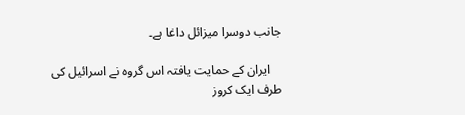جانب دوسرا میزائل داغا ہے۔

    ایران کے حمایت یافتہ اس گروہ نے اسرائیل کی طرف ایک کروز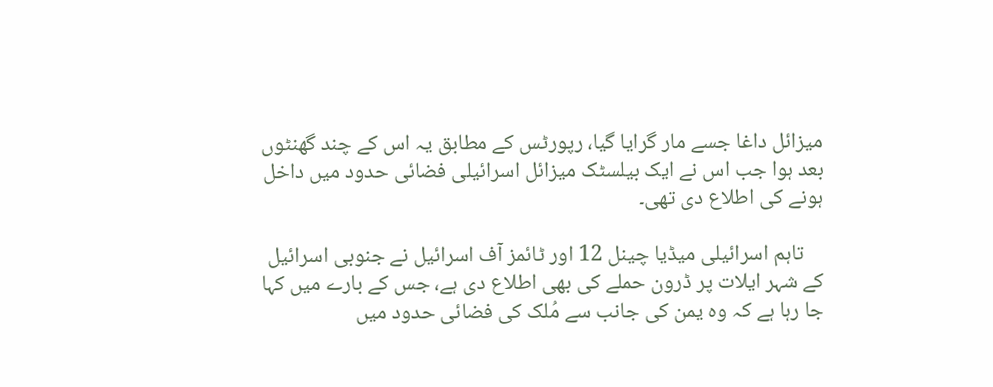میزائل داغا جسے مار گرایا گیا، رپورٹس کے مطابق یہ اس کے چند گھنٹوں بعد ہوا جب اس نے ایک بیلسٹک میزائل اسرائیلی فضائی حدود میں داخل ہونے کی اطلاع دی تھی۔

    تاہم اسرائیلی میڈیا چینل 12 اور ٹائمز آف اسرائیل نے جنوبی اسرائیل کے شہر ایلات پر ڈرون حملے کی بھی اطلاع دی ہے، جس کے بارے میں کہا جا رہا ہے کہ وہ یمن کی جانب سے مُلک کی فضائی حدود میں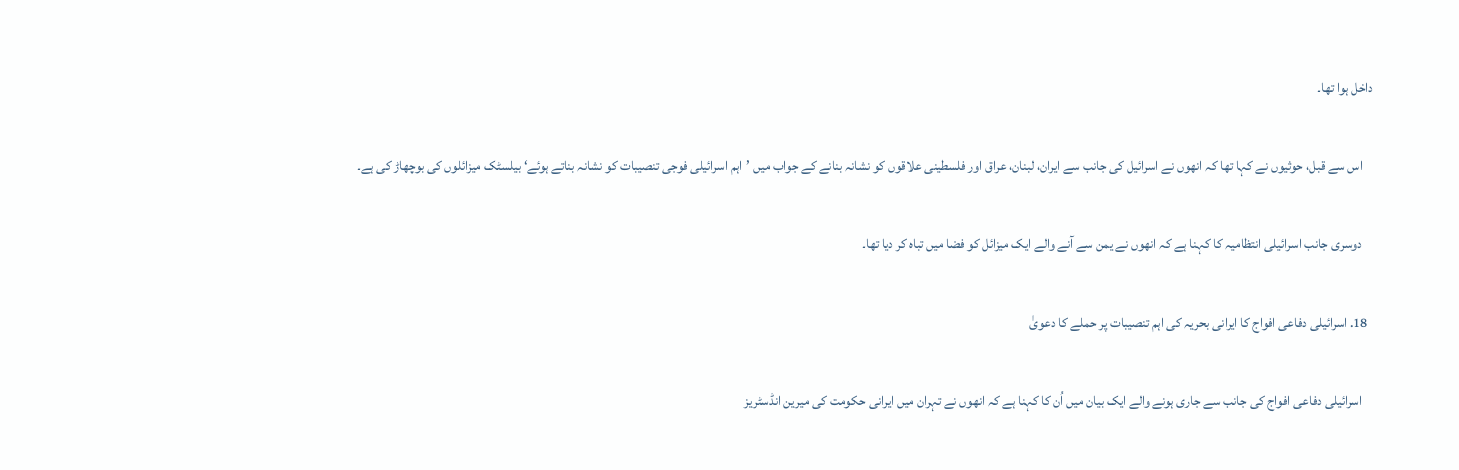داخل ہوا تھا۔

    اس سے قبل، حوثیوں نے کہا تھا کہ انھوں نے اسرائیل کی جانب سے ایران، لبنان، عراق اور فلسطینی علاقوں کو نشانہ بنانے کے جواب میں ’اہم اسرائیلی فوجی تنصیبات کو نشانہ بناتے ہوئے‘ بیلسٹک میزائلوں کی بوچھاڑ کی ہے۔

    دوسری جانب اسرائیلی انتظامیہ کا کہنا ہے کہ انھوں نے یمن سے آنے والے ایک میزائل کو فضا میں تباہ کر دیا تھا۔

  18. اسرائیلی دفاعی افواج کا ایرانی بحریہ کی اہم تنصیبات پر حملے کا دعویٰ

    اسرائیلی دفاعی افواج کی جانب سے جاری ہونے والے ایک بیان میں اُن کا کہنا ہے کہ انھوں نے تہران میں ایرانی حکومت کی میرین انڈسٹریز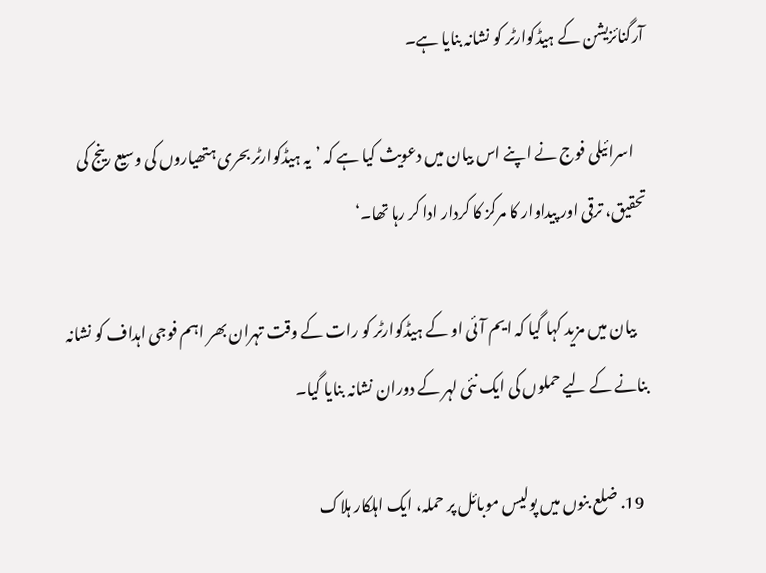آرگنائزیشن کے ہیڈکوارٹر کو نشانہ بنایا ہے۔

    اسرائیلی فوج نے اپنے اس بیان میں دعویث کیا ہے کہ ’یہ ہیڈکوارٹر بحری ہتھیاروں کی وسیع رینج کی تحقیق، ترقی اور پیداوار کا مرکز کا کردار ادا کر رہا تھا۔‘

    بیان میں مزید کہا گیا کہ ایم آئی او کے ہیڈکوارٹر کو رات کے وقت تہران بھر اہم فوجی اہداف کو نشانہ بنانے کے لیے حملوں کی ایک نئی لہر کے دوران نشانہ بنایا گیا۔

  19. ضلع بنوں میں پولیس موبائل پر حملہ، ایک اہلکار ہلاک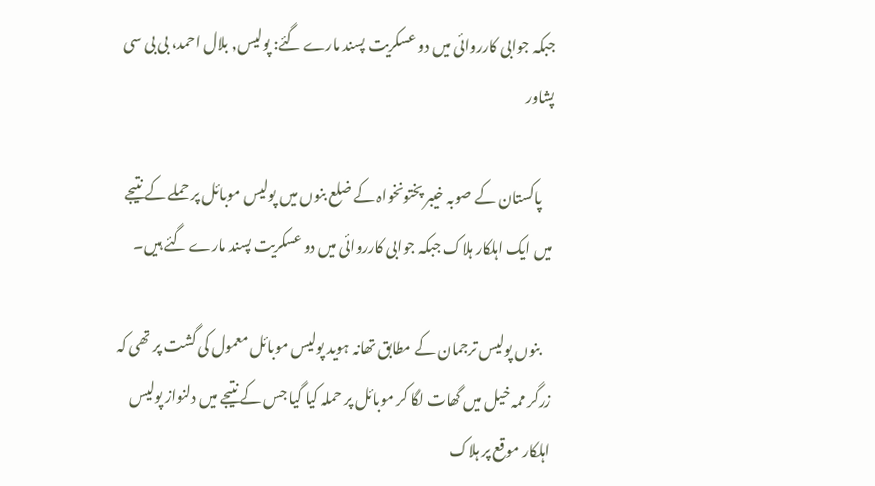جبکہ جوابی کارروائی میں دو عسکریت پسند مارے گئے: پولیس, بلال احمد، بی بی سی پشاور

    پاکستان کے صوبہ خیبر پختونخواہ کے ضلع بنوں میں پولیس موبائل پر حملے کے نتیجے میں ایک اہلکار ہلاک جبکہ جوابی کارروائی میں دو عسکریت پسند مارے گئے ہیں۔

    بنوں پولیس ترجمان کے مطابق تھانہ ہوید پولیس موبائل معمول کی گشت پر تھی کہ زرگر ممہ خیل میں گھات لگا کر موبائل پر حملہ کیا گیا جس کے نتیجے میں دلنواز پولیس اہلکار موقع پر ہلاک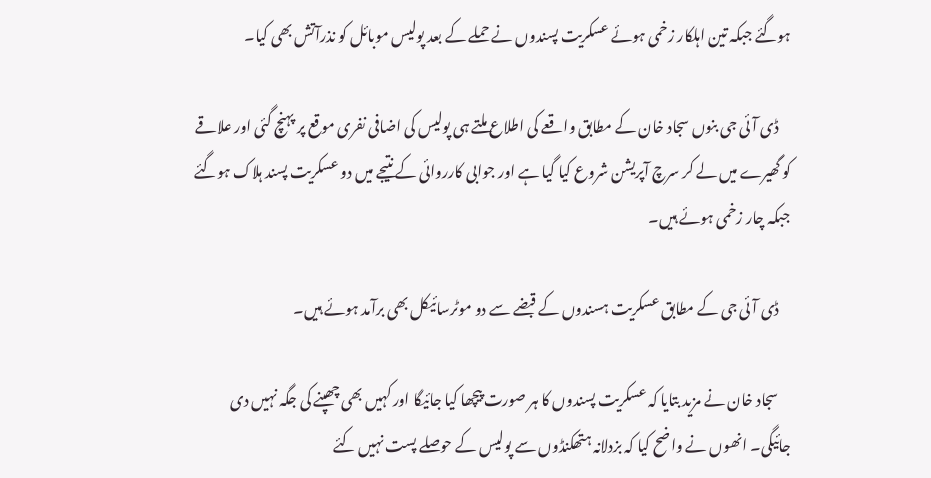ہوگئے جبکہ تین اہلکار زخمی ہوئے عسکریت پسندوں نے حملے کے بعد پولیس موبائل کو نذرآتش بھی کیا۔

    ڈی آئی جی بنوں سجاد خان کے مطابق واقعے کی اطلاع ملتے ہی پولیس کی اضافی نفری موقع پر پہنچ گئی اور علاقے کو گھیرے میں لے کر سرچ آپریشن شروع کیا گیا ہے اور جوابی کارروائی کے نتیجے میں دو عسکریت پسند ہلاک ہوگئے جبکہ چار زخمی ہوئے ہیں۔

    ڈی آئی جی کے مطابق عسکریت ہسندوں کے قبضے سے دو موٹرسائیکل بھی برآمد ہوئے ہیں۔

    سجاد خان نے مزید بتایا کہ عسکریت پسندوں کا ہر صورت پیچھا کیا جائیگا اور کہیں بھی چھپنے کی جگہ نہیں دی جائیگی۔ انھوں نے واضح کیا کہ بزدلانہ ہتھکنڈوں سے پولیس کے حوصلے پست نہیں کئے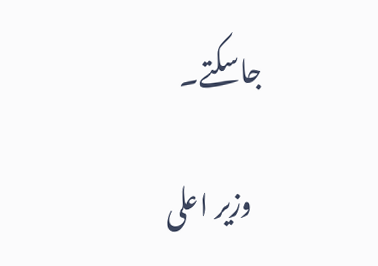جاسکتے۔

    وزیر اعلی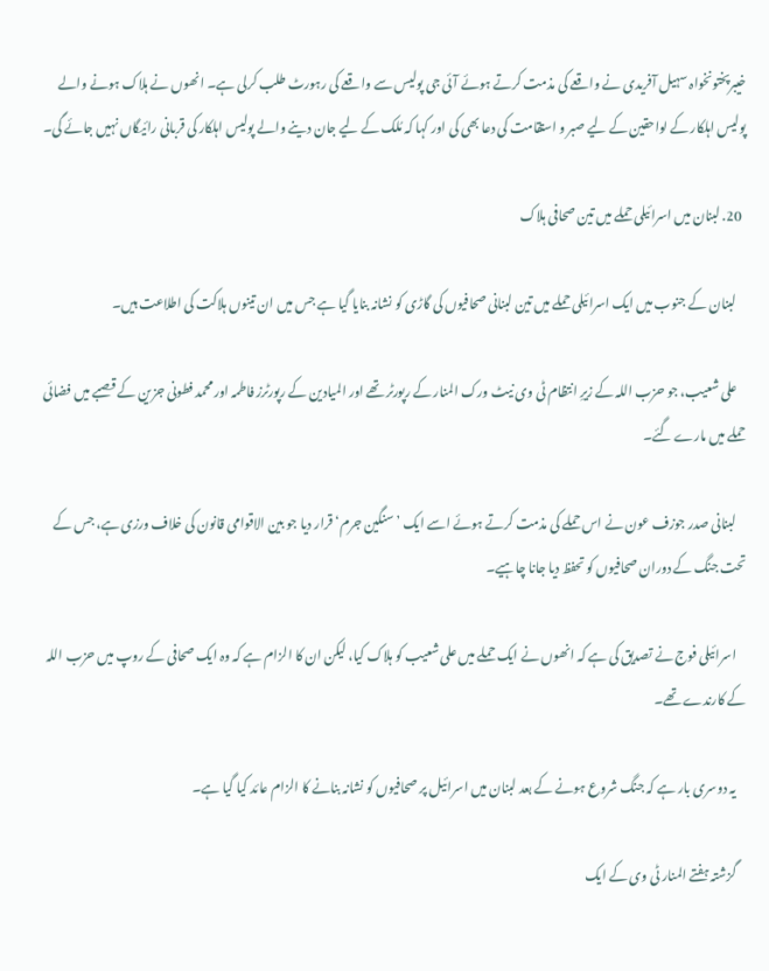خیبرپختونخواہ سہیل آفریدی نے واقعے کی مذمت کرتے ہوئے آئی جی پولیس سے واقعے کی رہورٹ طلب کرلی ہے۔ انھوں نے ہلاک ہونے والے پولیس اہلکار کے لواحقین کے لیے صبر و استقامت کی دعا بھی کی اور کہا کہ مُلک کے لیے جان دینے والے پولیس اہلکار کی قربانی رائیگاں نہیں جائے گی۔

  20. لبنان میں اسرائیلی حملے میں تین صحافی ہلاک

    لبنان کے جنوب میں ایک اسرائیلی حملے میں تین لبنانی صحافیوں کی گاڑی کو نشانہ بنایا گیا ہے جس میں ان تینوں ہلاکت کی اطلاعت ہیں۔

    علی شعیب، جو حزب اللہ کے زیرِ انتظام ٹی وی نیٹ ورک المنار کے رپورٹر تھے اور المیادین کے رپورٹرز فاطمہ اور محمد فطونی جزین کے قصبے میں فضائی حملے میں مارے گئے۔

    لبنانی صدر جوزف عون نے اس حملے کی مذمت کرتے ہوئے اسے ایک ’سنگین جرم‘ قرار دیا جو بین الاقوامی قانون کی خلاف ورزی ہے، جس کے تحت جنگ کے دوران صحافیوں کو تحفظ دیا جانا چاہیے۔

    اسرائیلی فوج نے تصدیق کی ہے کہ انھوں نے ایک حملے میں علی شعیب کو ہلاک کیا، لیکن ان کا الزام ہے کہ وہ ایک صحافی کے روپ میں حزب اللہ کے کارندے تھے۔

    یہ دوسری بار ہے کہ جنگ شروع ہونے کے بعد لبنان میں اسرائیل پر صحافیوں کو نشانہ بنانے کا الزام عائد کیا گیا ہے۔

    گزشتہ ہفتے المنار ٹی وی کے ایک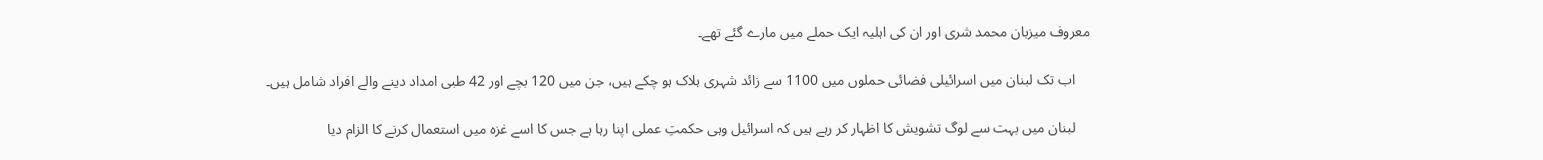معروف میزبان محمد شری اور ان کی اہلیہ ایک حملے میں مارے گئے تھے۔

    اب تک لبنان میں اسرائیلی فضائی حملوں میں 1100 سے زائد شہری ہلاک ہو چکے ہیں، جن میں 120 بچے اور 42 طبی امداد دینے والے افراد شامل ہیں۔

    لبنان میں بہت سے لوگ تشویش کا اظہار کر رہے ہیں کہ اسرائیل وہی حکمتِ عملی اپنا رہا ہے جس کا اسے غزہ میں استعمال کرنے کا الزام دیا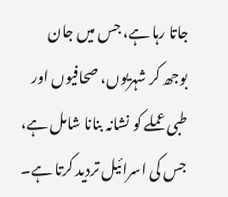جاتا رہا ہے، جس میں جان بوجھ کر شہریوں، صحافیوں اور طبی عملے کو نشانہ بنانا شامل ہے، جس کی اسرائیل تردید کرتا ہے۔